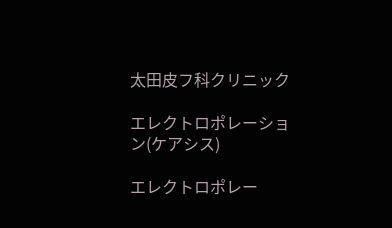太田皮フ科クリニック

エレクトロポレーション(ケアシス)

エレクトロポレー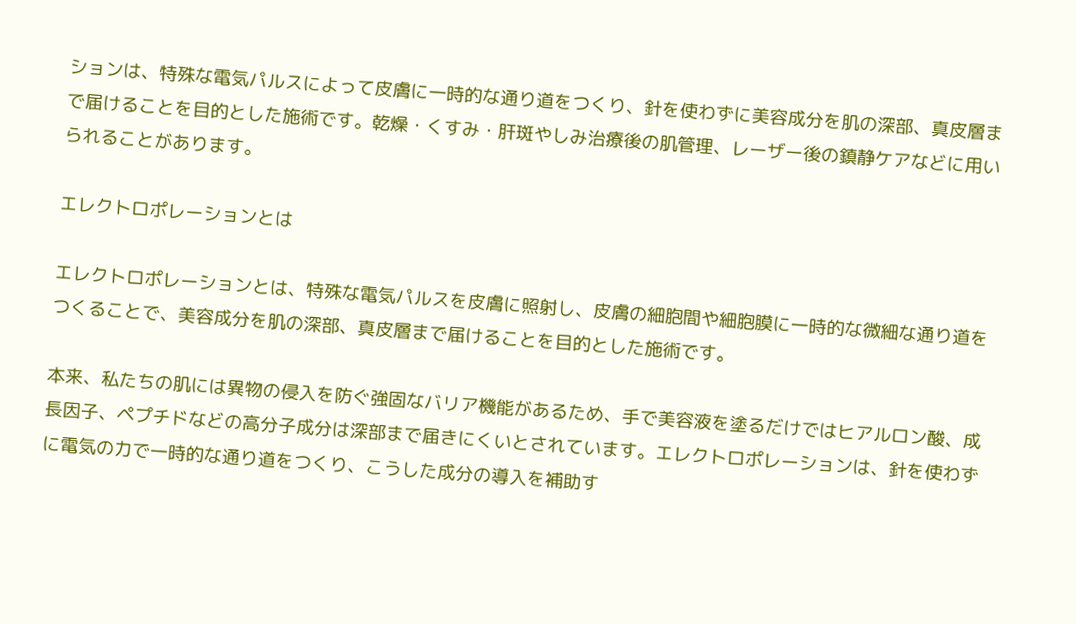ションは、特殊な電気パルスによって皮膚に一時的な通り道をつくり、針を使わずに美容成分を肌の深部、真皮層まで届けることを目的とした施術です。乾燥・くすみ・肝斑やしみ治療後の肌管理、レーザー後の鎮静ケアなどに用いられることがあります。

エレクトロポレーションとは

エレクトロポレーションとは、特殊な電気パルスを皮膚に照射し、皮膚の細胞間や細胞膜に一時的な微細な通り道をつくることで、美容成分を肌の深部、真皮層まで届けることを目的とした施術です。

本来、私たちの肌には異物の侵入を防ぐ強固なバリア機能があるため、手で美容液を塗るだけではヒアルロン酸、成長因子、ペプチドなどの高分子成分は深部まで届きにくいとされています。エレクトロポレーションは、針を使わずに電気の力で一時的な通り道をつくり、こうした成分の導入を補助す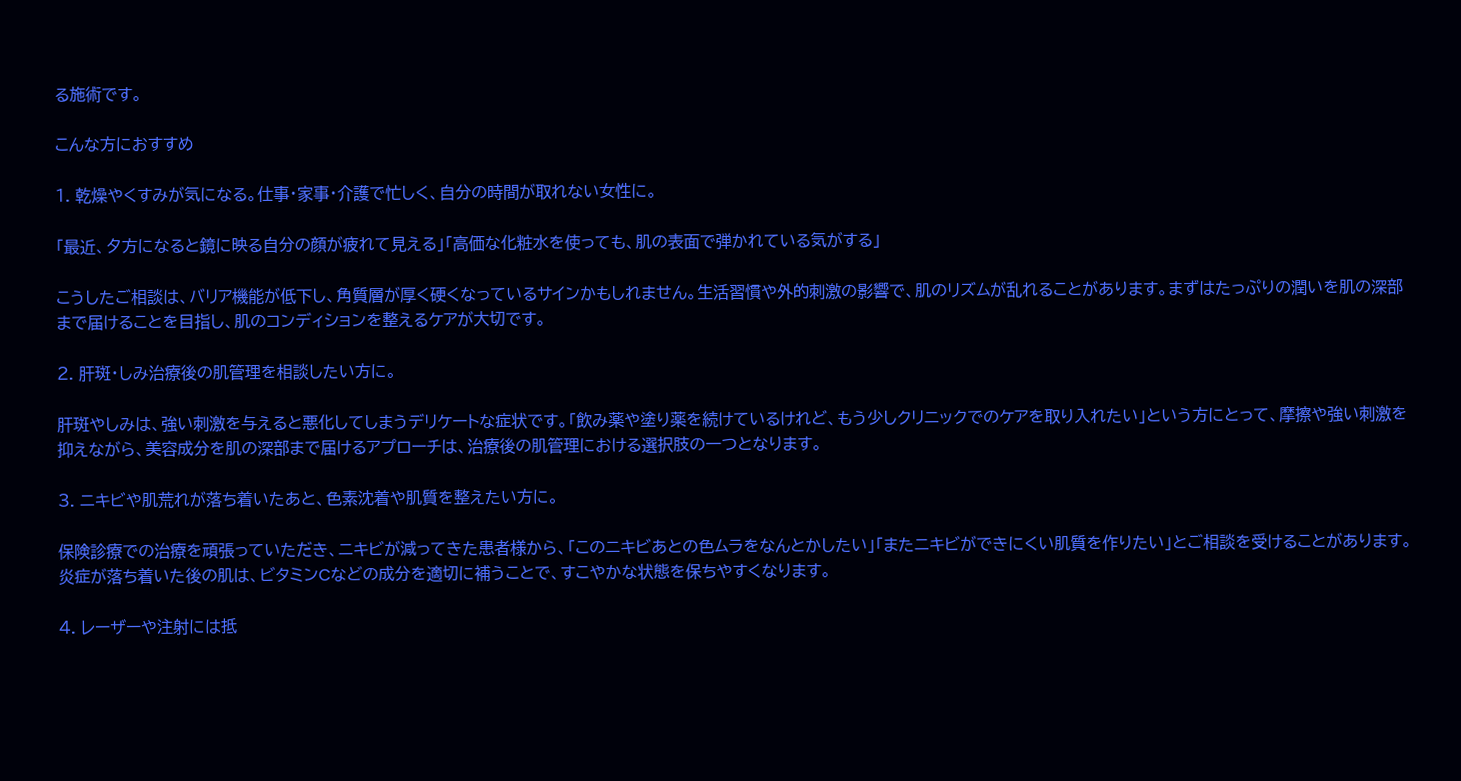る施術です。

こんな方におすすめ

1. 乾燥やくすみが気になる。仕事・家事・介護で忙しく、自分の時間が取れない女性に。

「最近、夕方になると鏡に映る自分の顔が疲れて見える」「高価な化粧水を使っても、肌の表面で弾かれている気がする」

こうしたご相談は、バリア機能が低下し、角質層が厚く硬くなっているサインかもしれません。生活習慣や外的刺激の影響で、肌のリズムが乱れることがあります。まずはたっぷりの潤いを肌の深部まで届けることを目指し、肌のコンディションを整えるケアが大切です。

2. 肝斑・しみ治療後の肌管理を相談したい方に。

肝斑やしみは、強い刺激を与えると悪化してしまうデリケートな症状です。「飲み薬や塗り薬を続けているけれど、もう少しクリニックでのケアを取り入れたい」という方にとって、摩擦や強い刺激を抑えながら、美容成分を肌の深部まで届けるアプローチは、治療後の肌管理における選択肢の一つとなります。

3. ニキビや肌荒れが落ち着いたあと、色素沈着や肌質を整えたい方に。

保険診療での治療を頑張っていただき、ニキビが減ってきた患者様から、「このニキビあとの色ムラをなんとかしたい」「またニキビができにくい肌質を作りたい」とご相談を受けることがあります。炎症が落ち着いた後の肌は、ビタミンCなどの成分を適切に補うことで、すこやかな状態を保ちやすくなります。

4. レーザーや注射には抵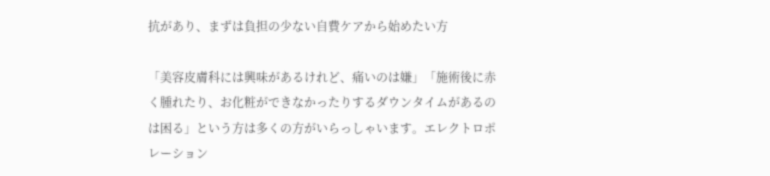抗があり、まずは負担の少ない自費ケアから始めたい方

「美容皮膚科には興味があるけれど、痛いのは嫌」「施術後に赤く腫れたり、お化粧ができなかったりするダウンタイムがあるのは困る」という方は多くの方がいらっしゃいます。エレクトロポレーション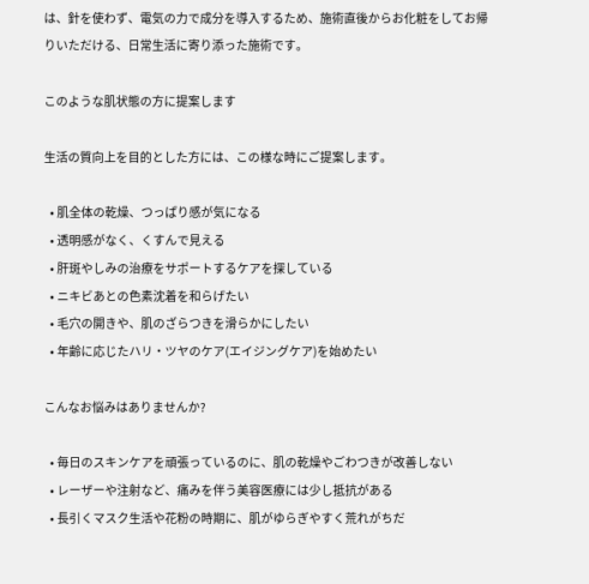は、針を使わず、電気の力で成分を導入するため、施術直後からお化粧をしてお帰りいただける、日常生活に寄り添った施術です。

このような肌状態の方に提案します

生活の質向上を目的とした方には、この様な時にご提案します。

  • 肌全体の乾燥、つっぱり感が気になる
  • 透明感がなく、くすんで見える
  • 肝斑やしみの治療をサポートするケアを探している
  • ニキビあとの色素沈着を和らげたい
  • 毛穴の開きや、肌のざらつきを滑らかにしたい
  • 年齢に応じたハリ・ツヤのケア(エイジングケア)を始めたい

こんなお悩みはありませんか?

  • 毎日のスキンケアを頑張っているのに、肌の乾燥やごわつきが改善しない
  • レーザーや注射など、痛みを伴う美容医療には少し抵抗がある
  • 長引くマスク生活や花粉の時期に、肌がゆらぎやすく荒れがちだ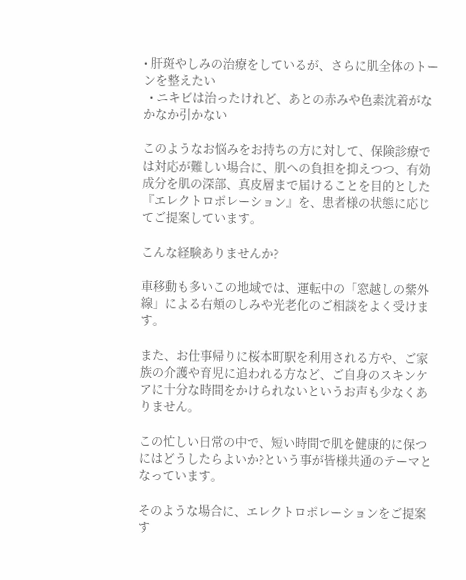• 肝斑やしみの治療をしているが、さらに肌全体のトーンを整えたい
  • ニキビは治ったけれど、あとの赤みや色素沈着がなかなか引かない

このようなお悩みをお持ちの方に対して、保険診療では対応が難しい場合に、肌への負担を抑えつつ、有効成分を肌の深部、真皮層まで届けることを目的とした『エレクトロポレーション』を、患者様の状態に応じてご提案しています。

こんな経験ありませんか?

車移動も多いこの地域では、運転中の「窓越しの紫外線」による右頬のしみや光老化のご相談をよく受けます。

また、お仕事帰りに桜本町駅を利用される方や、ご家族の介護や育児に追われる方など、ご自身のスキンケアに十分な時間をかけられないというお声も少なくありません。

この忙しい日常の中で、短い時間で肌を健康的に保つにはどうしたらよいか?という事が皆様共通のテーマとなっています。

そのような場合に、エレクトロポレーションをご提案す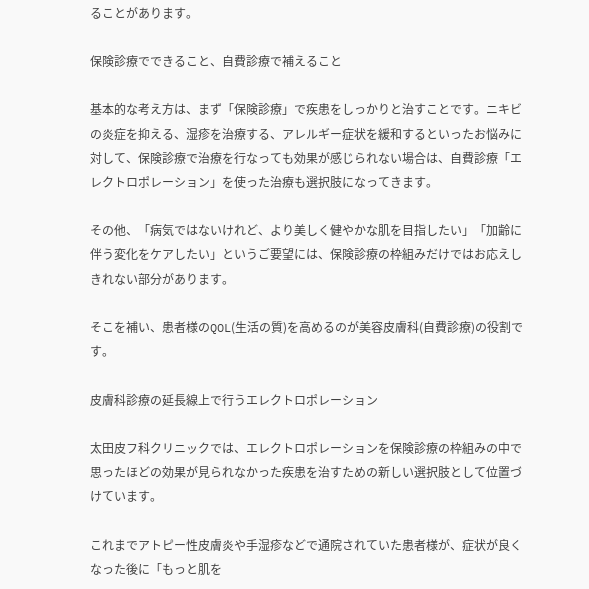ることがあります。

保険診療でできること、自費診療で補えること

基本的な考え方は、まず「保険診療」で疾患をしっかりと治すことです。ニキビの炎症を抑える、湿疹を治療する、アレルギー症状を緩和するといったお悩みに対して、保険診療で治療を行なっても効果が感じられない場合は、自費診療「エレクトロポレーション」を使った治療も選択肢になってきます。

その他、「病気ではないけれど、より美しく健やかな肌を目指したい」「加齢に伴う変化をケアしたい」というご要望には、保険診療の枠組みだけではお応えしきれない部分があります。

そこを補い、患者様のQOL(生活の質)を高めるのが美容皮膚科(自費診療)の役割です。

皮膚科診療の延長線上で行うエレクトロポレーション

太田皮フ科クリニックでは、エレクトロポレーションを保険診療の枠組みの中で思ったほどの効果が見られなかった疾患を治すための新しい選択肢として位置づけています。

これまでアトピー性皮膚炎や手湿疹などで通院されていた患者様が、症状が良くなった後に「もっと肌を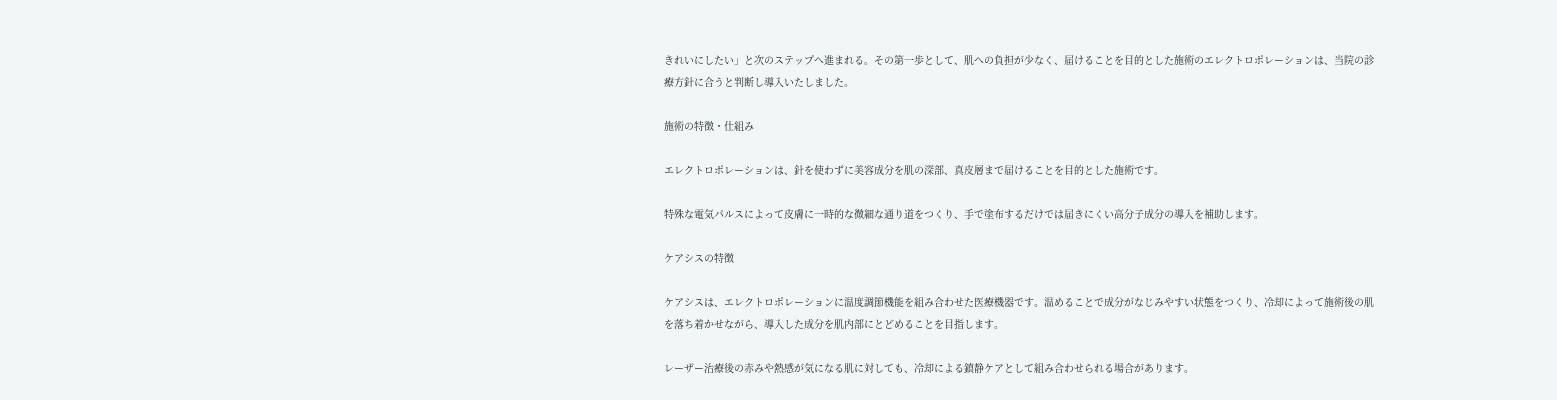きれいにしたい」と次のステップへ進まれる。その第一歩として、肌への負担が少なく、届けることを目的とした施術のエレクトロポレーションは、当院の診療方針に合うと判断し導入いたしました。

施術の特徴・仕組み

エレクトロポレーションは、針を使わずに美容成分を肌の深部、真皮層まで届けることを目的とした施術です。

特殊な電気パルスによって皮膚に一時的な微細な通り道をつくり、手で塗布するだけでは届きにくい高分子成分の導入を補助します。

ケアシスの特徴

ケアシスは、エレクトロポレーションに温度調節機能を組み合わせた医療機器です。温めることで成分がなじみやすい状態をつくり、冷却によって施術後の肌を落ち着かせながら、導入した成分を肌内部にとどめることを目指します。

レーザー治療後の赤みや熱感が気になる肌に対しても、冷却による鎮静ケアとして組み合わせられる場合があります。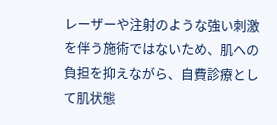レーザーや注射のような強い刺激を伴う施術ではないため、肌への負担を抑えながら、自費診療として肌状態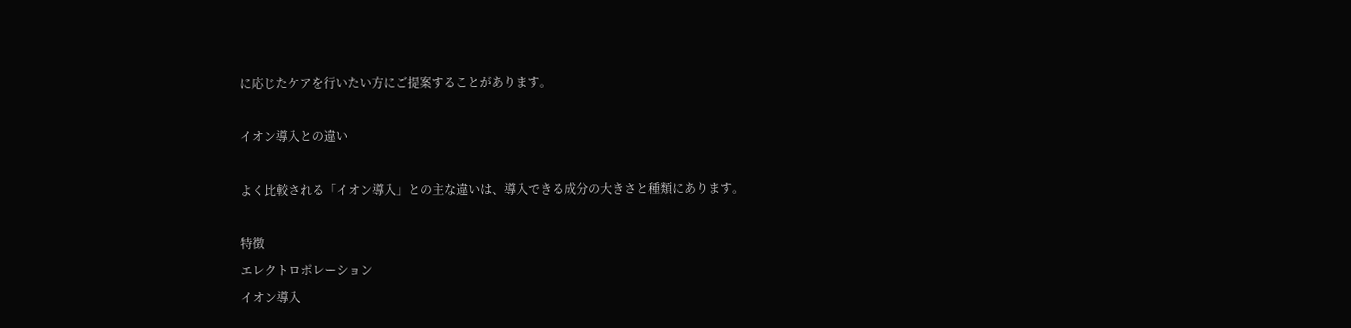に応じたケアを行いたい方にご提案することがあります。

イオン導入との違い

よく比較される「イオン導入」との主な違いは、導入できる成分の大きさと種類にあります。

特徴
エレクトロポレーション
イオン導入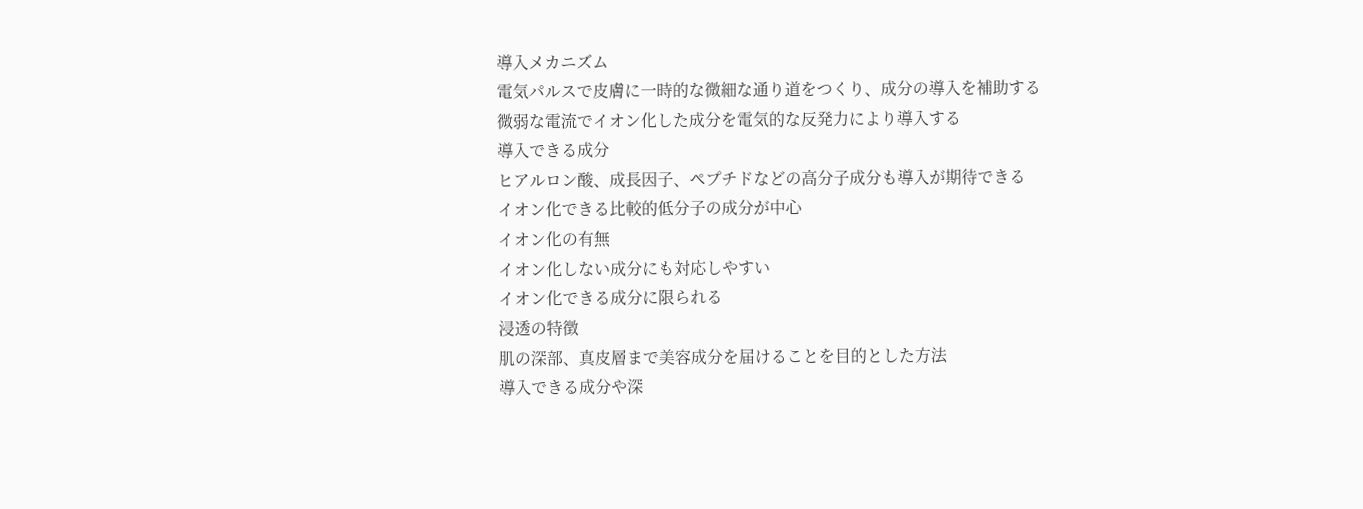導入メカニズム
電気パルスで皮膚に一時的な微細な通り道をつくり、成分の導入を補助する
微弱な電流でイオン化した成分を電気的な反発力により導入する
導入できる成分
ヒアルロン酸、成長因子、ペプチドなどの高分子成分も導入が期待できる
イオン化できる比較的低分子の成分が中心
イオン化の有無
イオン化しない成分にも対応しやすい
イオン化できる成分に限られる
浸透の特徴
肌の深部、真皮層まで美容成分を届けることを目的とした方法
導入できる成分や深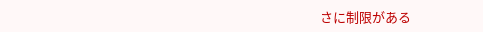さに制限がある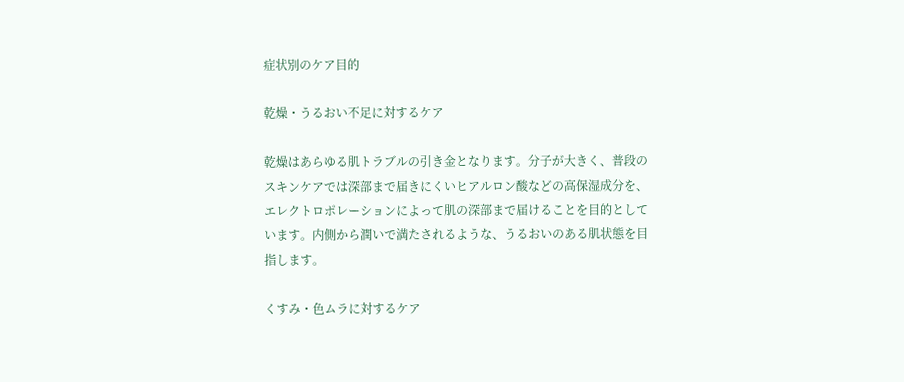症状別のケア目的

乾燥・うるおい不足に対するケア

乾燥はあらゆる肌トラブルの引き金となります。分子が大きく、普段のスキンケアでは深部まで届きにくいヒアルロン酸などの高保湿成分を、エレクトロポレーションによって肌の深部まで届けることを目的としています。内側から潤いで満たされるような、うるおいのある肌状態を目指します。

くすみ・色ムラに対するケア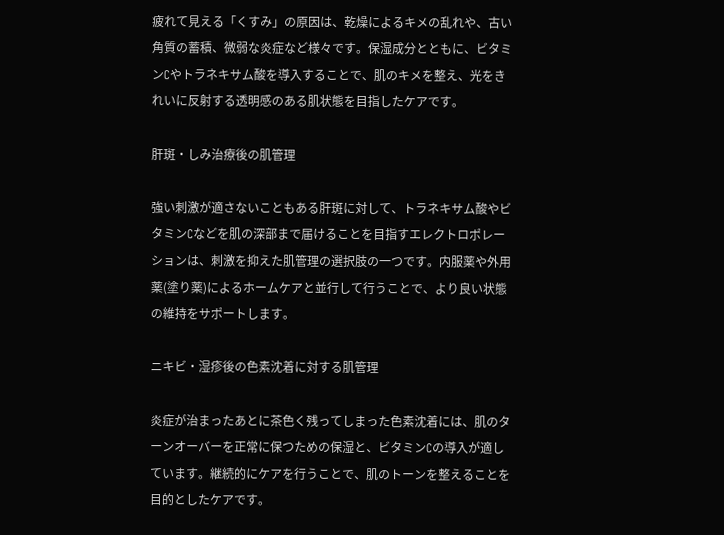疲れて見える「くすみ」の原因は、乾燥によるキメの乱れや、古い角質の蓄積、微弱な炎症など様々です。保湿成分とともに、ビタミンCやトラネキサム酸を導入することで、肌のキメを整え、光をきれいに反射する透明感のある肌状態を目指したケアです。

肝斑・しみ治療後の肌管理

強い刺激が適さないこともある肝斑に対して、トラネキサム酸やビタミンCなどを肌の深部まで届けることを目指すエレクトロポレーションは、刺激を抑えた肌管理の選択肢の一つです。内服薬や外用薬(塗り薬)によるホームケアと並行して行うことで、より良い状態の維持をサポートします。

ニキビ・湿疹後の色素沈着に対する肌管理

炎症が治まったあとに茶色く残ってしまった色素沈着には、肌のターンオーバーを正常に保つための保湿と、ビタミンCの導入が適しています。継続的にケアを行うことで、肌のトーンを整えることを目的としたケアです。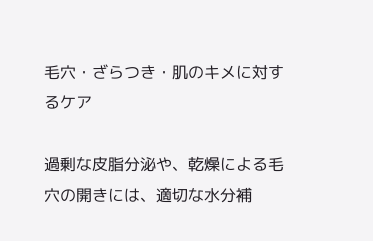毛穴・ざらつき・肌のキメに対するケア

過剰な皮脂分泌や、乾燥による毛穴の開きには、適切な水分補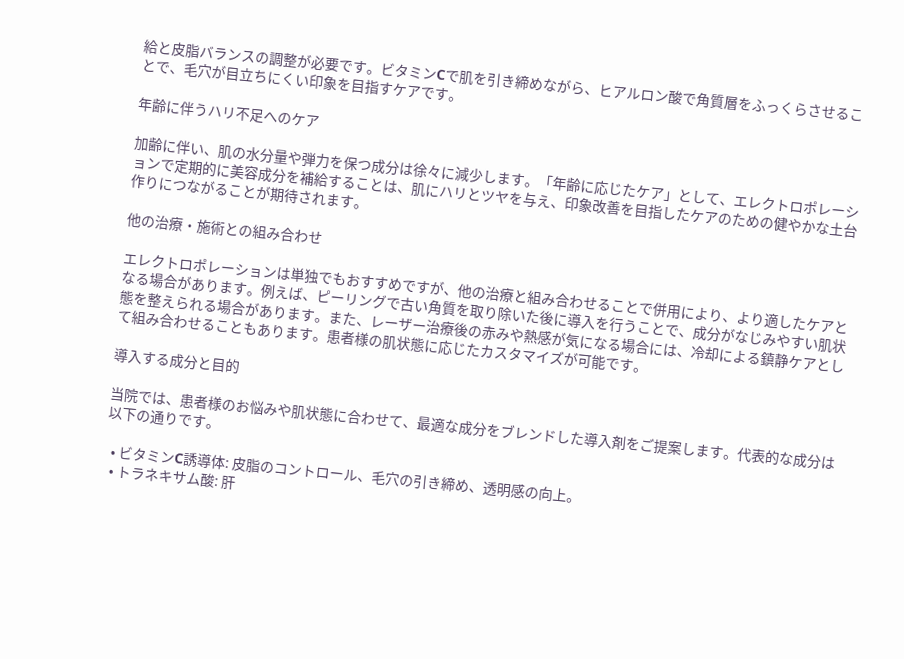給と皮脂バランスの調整が必要です。ビタミンCで肌を引き締めながら、ヒアルロン酸で角質層をふっくらさせることで、毛穴が目立ちにくい印象を目指すケアです。

年齢に伴うハリ不足へのケア

加齢に伴い、肌の水分量や弾力を保つ成分は徐々に減少します。「年齢に応じたケア」として、エレクトロポレーションで定期的に美容成分を補給することは、肌にハリとツヤを与え、印象改善を目指したケアのための健やかな土台作りにつながることが期待されます。

他の治療・施術との組み合わせ

エレクトロポレーションは単独でもおすすめですが、他の治療と組み合わせることで併用により、より適したケアとなる場合があります。例えば、ピーリングで古い角質を取り除いた後に導入を行うことで、成分がなじみやすい肌状態を整えられる場合があります。また、レーザー治療後の赤みや熱感が気になる場合には、冷却による鎮静ケアとして組み合わせることもあります。患者様の肌状態に応じたカスタマイズが可能です。

導入する成分と目的

当院では、患者様のお悩みや肌状態に合わせて、最適な成分をブレンドした導入剤をご提案します。代表的な成分は以下の通りです。

  • ビタミンC誘導体: 皮脂のコントロール、毛穴の引き締め、透明感の向上。
  • トラネキサム酸: 肝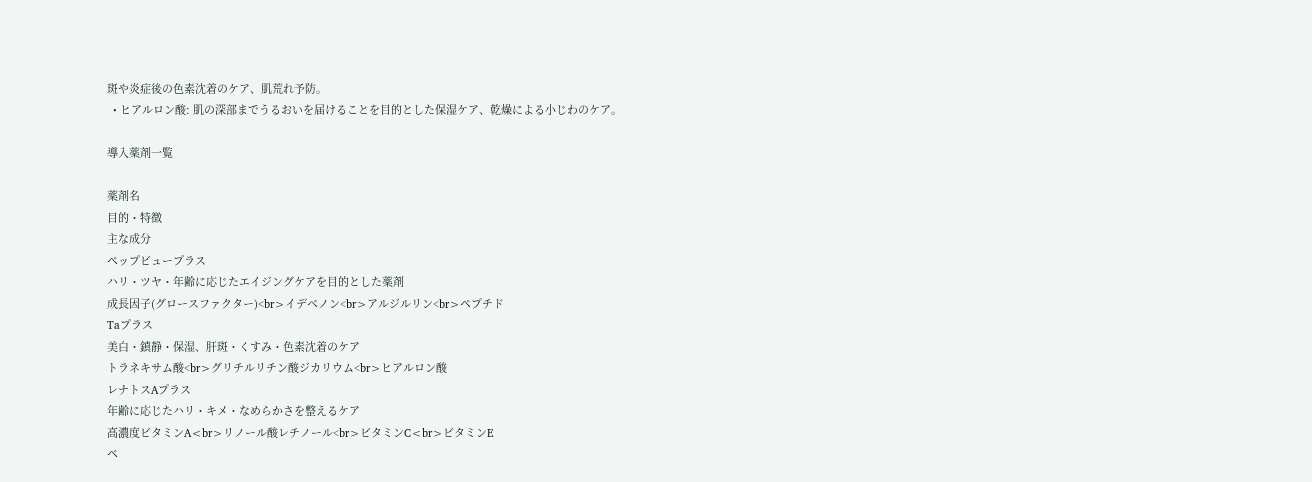斑や炎症後の色素沈着のケア、肌荒れ予防。
  • ヒアルロン酸: 肌の深部までうるおいを届けることを目的とした保湿ケア、乾燥による小じわのケア。

導入薬剤一覧

薬剤名
目的・特徴
主な成分
ペップビュープラス
ハリ・ツヤ・年齢に応じたエイジングケアを目的とした薬剤
成長因子(グロースファクター)<br>イデベノン<br>アルジルリン<br>ペプチド
Taプラス
美白・鎮静・保湿、肝斑・くすみ・色素沈着のケア
トラネキサム酸<br>グリチルリチン酸ジカリウム<br>ヒアルロン酸
レナトスAプラス
年齢に応じたハリ・キメ・なめらかさを整えるケア
高濃度ビタミンA<br>リノール酸レチノール<br>ビタミンC<br>ビタミンE
ペ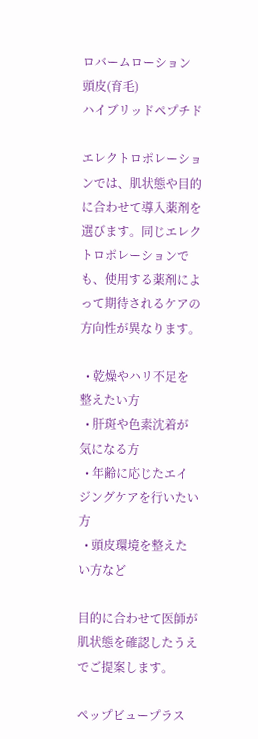ロバームローション
頭皮(育毛)
ハイブリッドペプチド

エレクトロポレーションでは、肌状態や目的に合わせて導入薬剤を選びます。同じエレクトロポレーションでも、使用する薬剤によって期待されるケアの方向性が異なります。

  • 乾燥やハリ不足を整えたい方
  • 肝斑や色素沈着が気になる方
  • 年齢に応じたエイジングケアを行いたい方
  • 頭皮環境を整えたい方など

目的に合わせて医師が肌状態を確認したうえでご提案します。

ペップビュープラス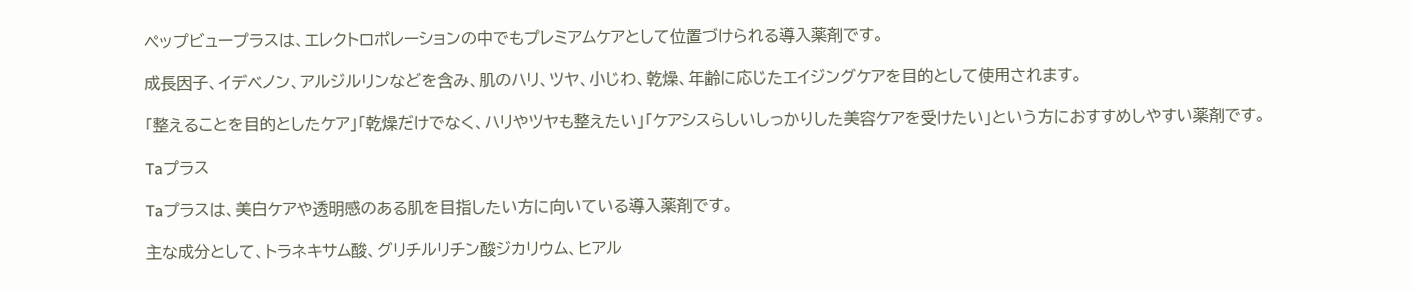ペップビュープラスは、エレクトロポレーションの中でもプレミアムケアとして位置づけられる導入薬剤です。

成長因子、イデベノン、アルジルリンなどを含み、肌のハリ、ツヤ、小じわ、乾燥、年齢に応じたエイジングケアを目的として使用されます。

「整えることを目的としたケア」「乾燥だけでなく、ハリやツヤも整えたい」「ケアシスらしいしっかりした美容ケアを受けたい」という方におすすめしやすい薬剤です。

Taプラス

Taプラスは、美白ケアや透明感のある肌を目指したい方に向いている導入薬剤です。

主な成分として、トラネキサム酸、グリチルリチン酸ジカリウム、ヒアル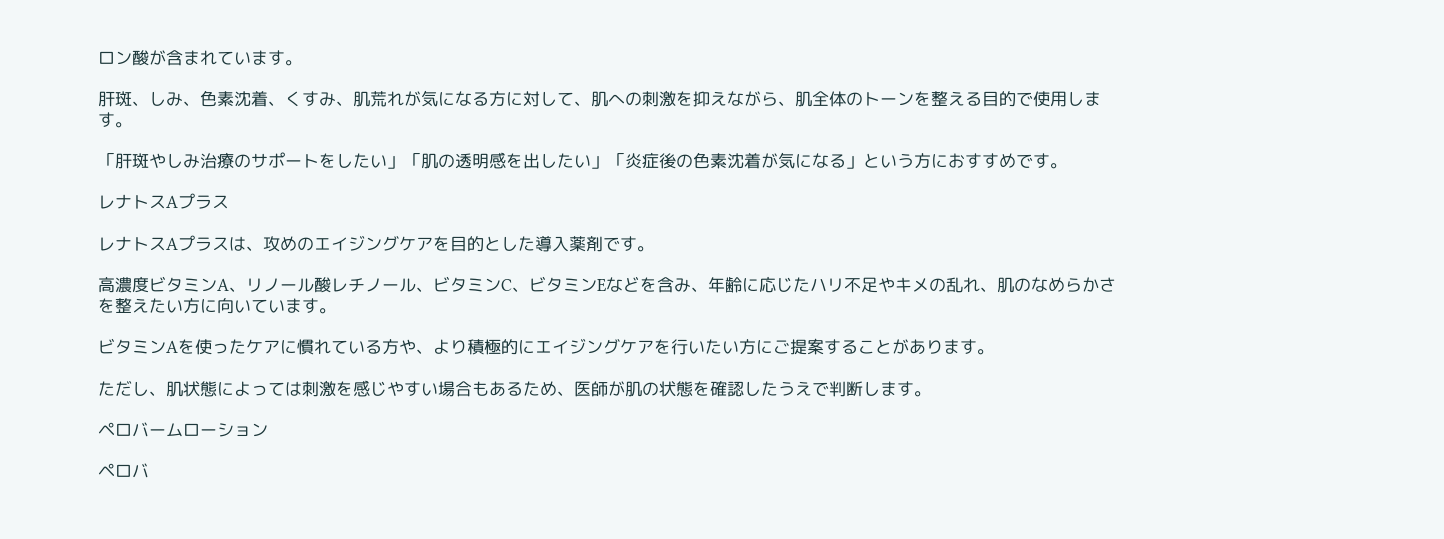ロン酸が含まれています。

肝斑、しみ、色素沈着、くすみ、肌荒れが気になる方に対して、肌への刺激を抑えながら、肌全体のトーンを整える目的で使用します。

「肝斑やしみ治療のサポートをしたい」「肌の透明感を出したい」「炎症後の色素沈着が気になる」という方におすすめです。

レナトスAプラス

レナトスAプラスは、攻めのエイジングケアを目的とした導入薬剤です。

高濃度ビタミンA、リノール酸レチノール、ビタミンC、ビタミンEなどを含み、年齢に応じたハリ不足やキメの乱れ、肌のなめらかさを整えたい方に向いています。

ビタミンAを使ったケアに慣れている方や、より積極的にエイジングケアを行いたい方にご提案することがあります。

ただし、肌状態によっては刺激を感じやすい場合もあるため、医師が肌の状態を確認したうえで判断します。

ペロバームローション

ペロバ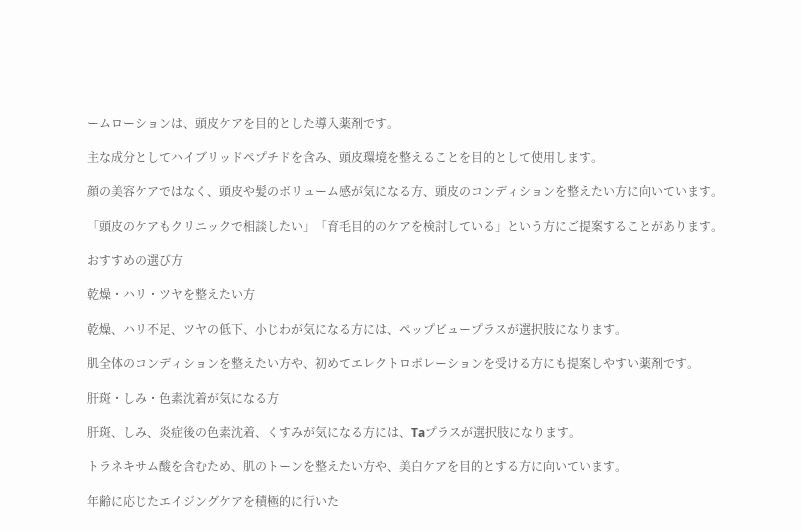ームローションは、頭皮ケアを目的とした導入薬剤です。

主な成分としてハイブリッドペプチドを含み、頭皮環境を整えることを目的として使用します。

顔の美容ケアではなく、頭皮や髪のボリューム感が気になる方、頭皮のコンディションを整えたい方に向いています。

「頭皮のケアもクリニックで相談したい」「育毛目的のケアを検討している」という方にご提案することがあります。

おすすめの選び方

乾燥・ハリ・ツヤを整えたい方

乾燥、ハリ不足、ツヤの低下、小じわが気になる方には、ペップビュープラスが選択肢になります。

肌全体のコンディションを整えたい方や、初めてエレクトロポレーションを受ける方にも提案しやすい薬剤です。

肝斑・しみ・色素沈着が気になる方

肝斑、しみ、炎症後の色素沈着、くすみが気になる方には、Taプラスが選択肢になります。

トラネキサム酸を含むため、肌のトーンを整えたい方や、美白ケアを目的とする方に向いています。

年齢に応じたエイジングケアを積極的に行いた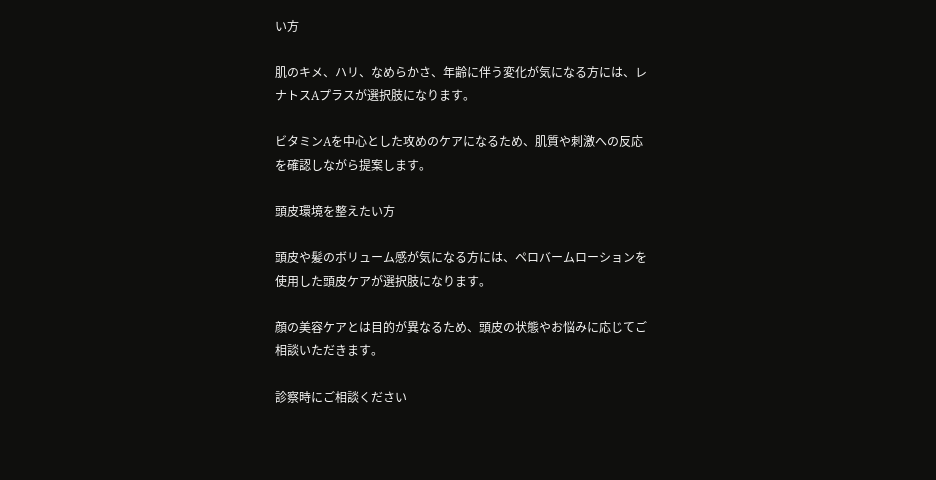い方

肌のキメ、ハリ、なめらかさ、年齢に伴う変化が気になる方には、レナトスAプラスが選択肢になります。

ビタミンAを中心とした攻めのケアになるため、肌質や刺激への反応を確認しながら提案します。

頭皮環境を整えたい方

頭皮や髪のボリューム感が気になる方には、ペロバームローションを使用した頭皮ケアが選択肢になります。

顔の美容ケアとは目的が異なるため、頭皮の状態やお悩みに応じてご相談いただきます。

診察時にご相談ください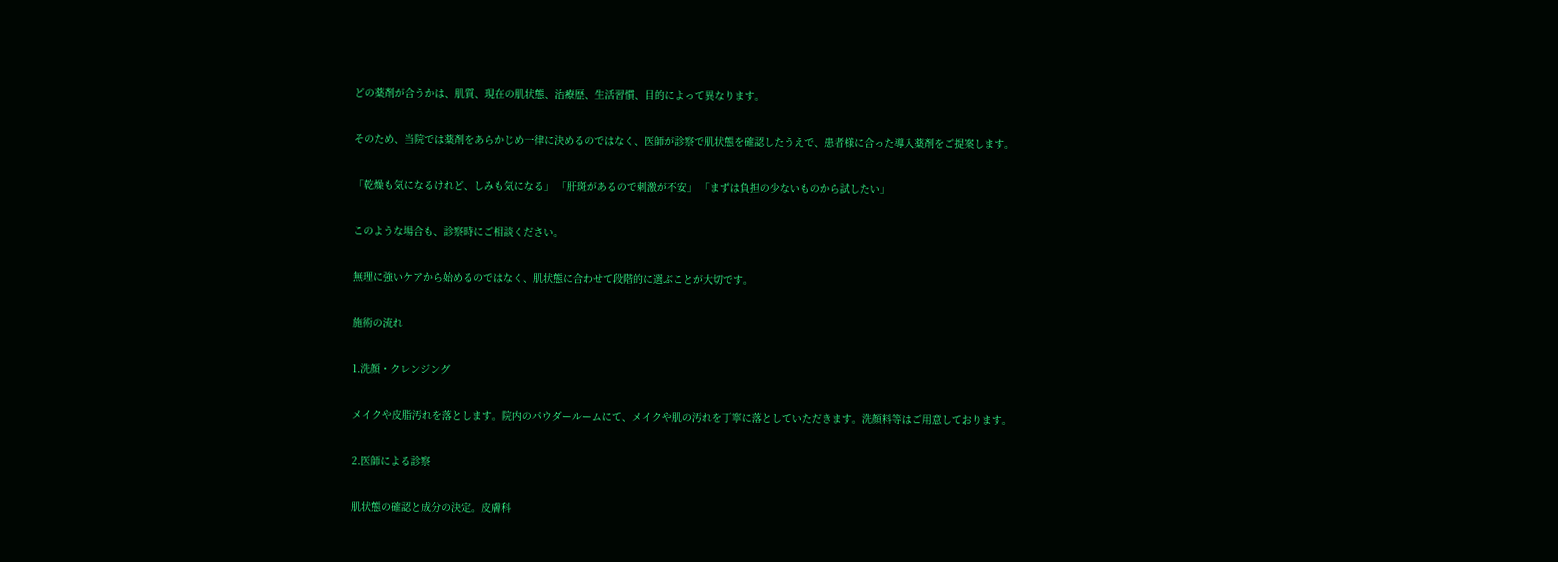どの薬剤が合うかは、肌質、現在の肌状態、治療歴、生活習慣、目的によって異なります。

そのため、当院では薬剤をあらかじめ一律に決めるのではなく、医師が診察で肌状態を確認したうえで、患者様に合った導入薬剤をご提案します。

「乾燥も気になるけれど、しみも気になる」 「肝斑があるので刺激が不安」 「まずは負担の少ないものから試したい」

このような場合も、診察時にご相談ください。

無理に強いケアから始めるのではなく、肌状態に合わせて段階的に選ぶことが大切です。

施術の流れ

1.洗顔・クレンジング

メイクや皮脂汚れを落とします。院内のパウダールームにて、メイクや肌の汚れを丁寧に落としていただきます。洗顔料等はご用意しております。

2.医師による診察

肌状態の確認と成分の決定。皮膚科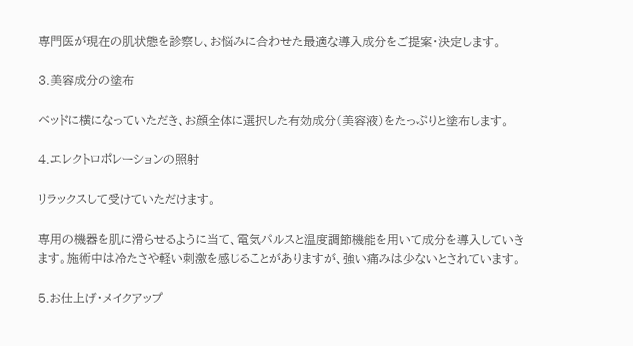専門医が現在の肌状態を診察し、お悩みに合わせた最適な導入成分をご提案・決定します。

3.美容成分の塗布

ベッドに横になっていただき、お顔全体に選択した有効成分(美容液)をたっぷりと塗布します。

4.エレクトロポレーションの照射

リラックスして受けていただけます。

専用の機器を肌に滑らせるように当て、電気パルスと温度調節機能を用いて成分を導入していきます。施術中は冷たさや軽い刺激を感じることがありますが、強い痛みは少ないとされています。

5.お仕上げ・メイクアップ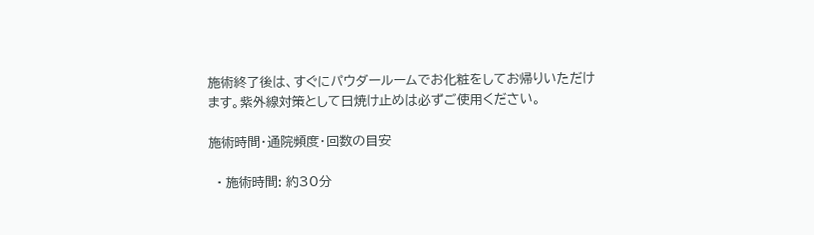施術終了後は、すぐにパウダールームでお化粧をしてお帰りいただけます。紫外線対策として日焼け止めは必ずご使用ください。

施術時間・通院頻度・回数の目安

  • 施術時間: 約30分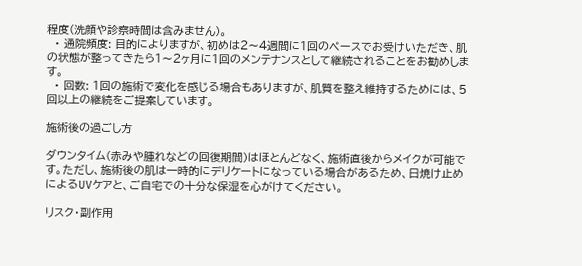程度(洗顔や診察時間は含みません)。
  • 通院頻度: 目的によりますが、初めは2〜4週間に1回のペースでお受けいただき、肌の状態が整ってきたら1〜2ヶ月に1回のメンテナンスとして継続されることをお勧めします。
  • 回数: 1回の施術で変化を感じる場合もありますが、肌質を整え維持するためには、5回以上の継続をご提案しています。

施術後の過ごし方

ダウンタイム(赤みや腫れなどの回復期間)はほとんどなく、施術直後からメイクが可能です。ただし、施術後の肌は一時的にデリケートになっている場合があるため、日焼け止めによるUVケアと、ご自宅での十分な保湿を心がけてください。

リスク・副作用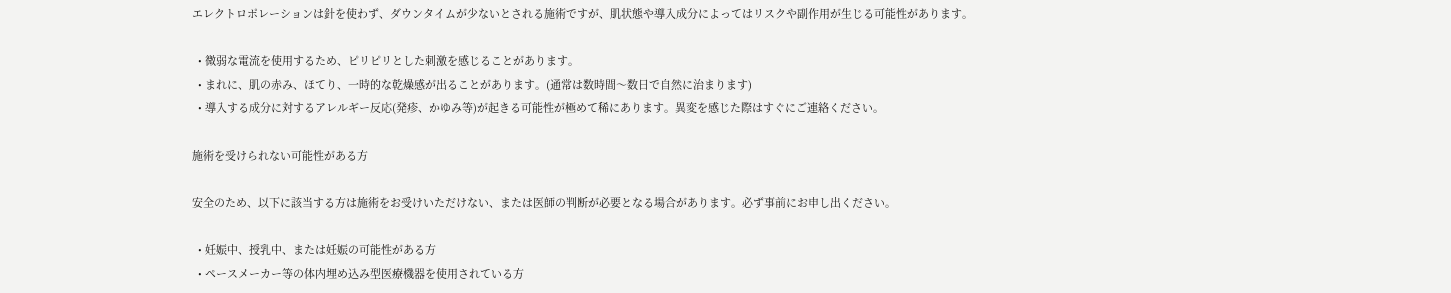エレクトロポレーションは針を使わず、ダウンタイムが少ないとされる施術ですが、肌状態や導入成分によってはリスクや副作用が生じる可能性があります。

  • 微弱な電流を使用するため、ピリピリとした刺激を感じることがあります。
  • まれに、肌の赤み、ほてり、一時的な乾燥感が出ることがあります。(通常は数時間〜数日で自然に治まります)
  • 導入する成分に対するアレルギー反応(発疹、かゆみ等)が起きる可能性が極めて稀にあります。異変を感じた際はすぐにご連絡ください。

施術を受けられない可能性がある方

安全のため、以下に該当する方は施術をお受けいただけない、または医師の判断が必要となる場合があります。必ず事前にお申し出ください。

  • 妊娠中、授乳中、または妊娠の可能性がある方
  • ペースメーカー等の体内埋め込み型医療機器を使用されている方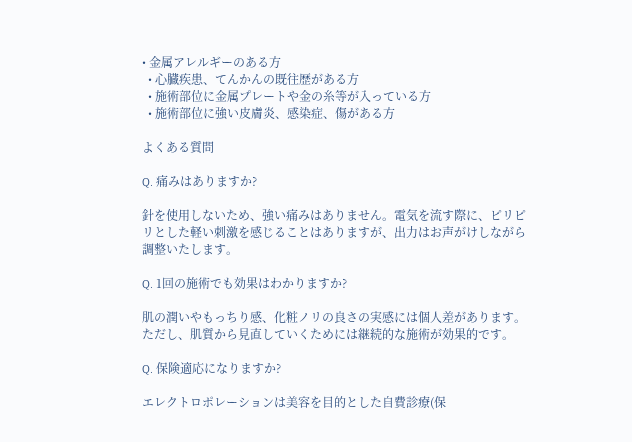• 金属アレルギーのある方
  • 心臓疾患、てんかんの既往歴がある方
  • 施術部位に金属プレートや金の糸等が入っている方
  • 施術部位に強い皮膚炎、感染症、傷がある方

よくある質問

Q. 痛みはありますか?

針を使用しないため、強い痛みはありません。電気を流す際に、ピリピリとした軽い刺激を感じることはありますが、出力はお声がけしながら調整いたします。

Q. 1回の施術でも効果はわかりますか?

肌の潤いやもっちり感、化粧ノリの良さの実感には個人差があります。ただし、肌質から見直していくためには継続的な施術が効果的です。

Q. 保険適応になりますか?

エレクトロポレーションは美容を目的とした自費診療(保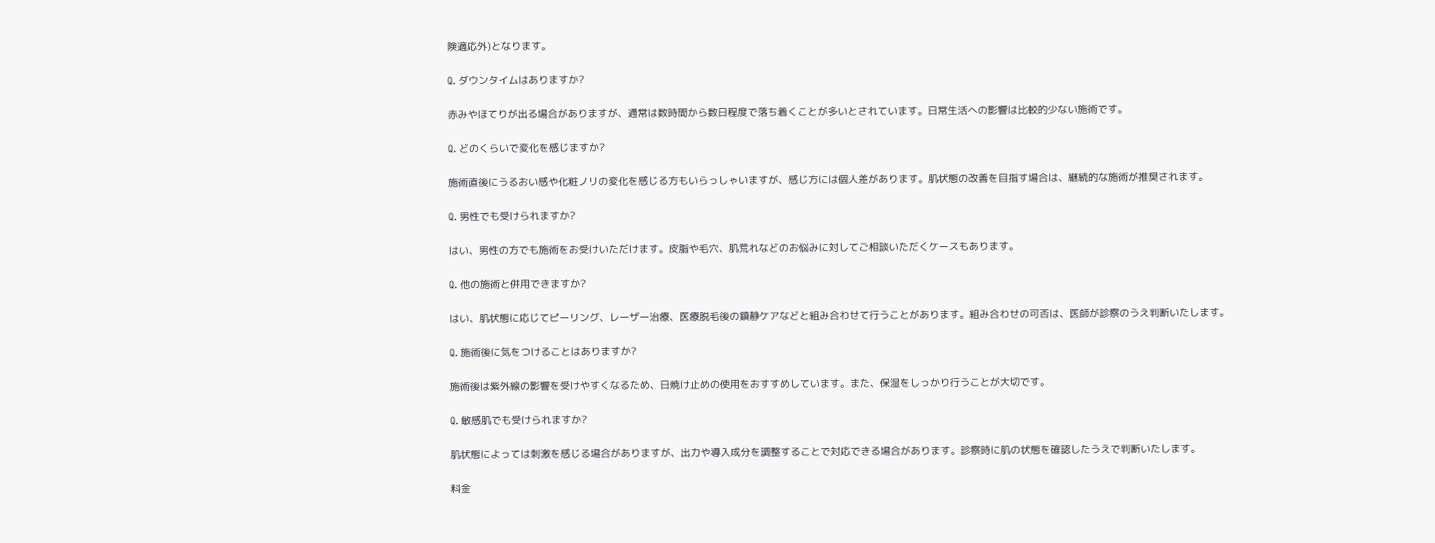険適応外)となります。

Q. ダウンタイムはありますか?

赤みやほてりが出る場合がありますが、通常は数時間から数日程度で落ち着くことが多いとされています。日常生活への影響は比較的少ない施術です。

Q. どのくらいで変化を感じますか?

施術直後にうるおい感や化粧ノリの変化を感じる方もいらっしゃいますが、感じ方には個人差があります。肌状態の改善を目指す場合は、継続的な施術が推奨されます。

Q. 男性でも受けられますか?

はい、男性の方でも施術をお受けいただけます。皮脂や毛穴、肌荒れなどのお悩みに対してご相談いただくケースもあります。

Q. 他の施術と併用できますか?

はい、肌状態に応じてピーリング、レーザー治療、医療脱毛後の鎮静ケアなどと組み合わせて行うことがあります。組み合わせの可否は、医師が診察のうえ判断いたします。

Q. 施術後に気をつけることはありますか?

施術後は紫外線の影響を受けやすくなるため、日焼け止めの使用をおすすめしています。また、保湿をしっかり行うことが大切です。

Q. 敏感肌でも受けられますか?

肌状態によっては刺激を感じる場合がありますが、出力や導入成分を調整することで対応できる場合があります。診察時に肌の状態を確認したうえで判断いたします。

料金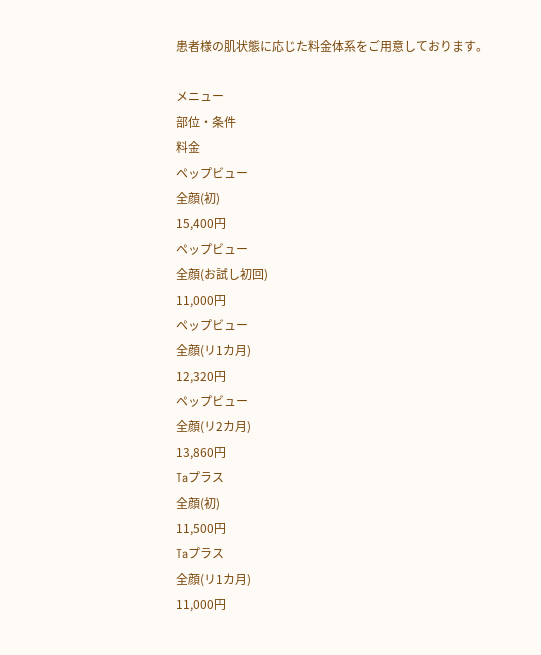患者様の肌状態に応じた料金体系をご用意しております。

メニュー
部位・条件
料金
ペップビュー
全顔(初)
15,400円
ペップビュー
全顔(お試し初回)
11,000円
ペップビュー
全顔(リ1カ月)
12,320円
ペップビュー
全顔(リ2カ月)
13,860円
Taプラス
全顔(初)
11,500円
Taプラス
全顔(リ1カ月)
11,000円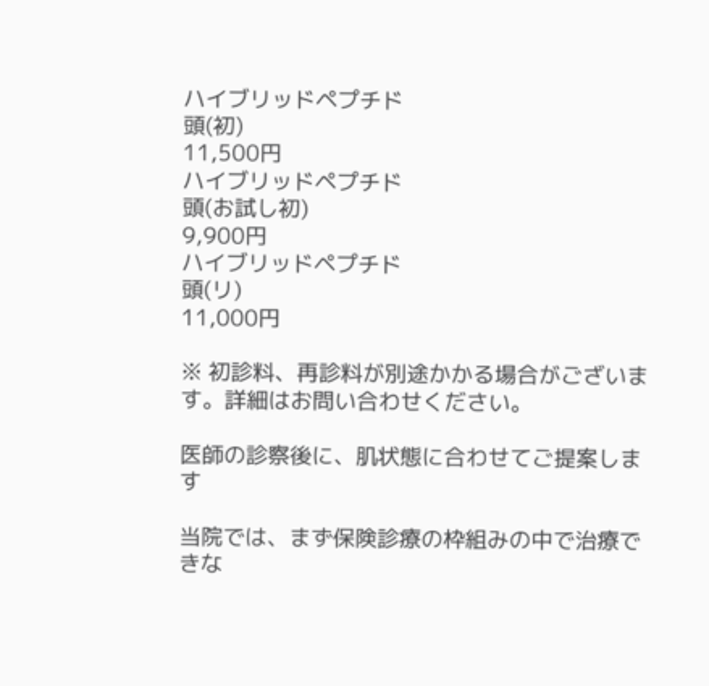ハイブリッドペプチド
頭(初)
11,500円
ハイブリッドペプチド
頭(お試し初)
9,900円
ハイブリッドペプチド
頭(リ)
11,000円

※ 初診料、再診料が別途かかる場合がございます。詳細はお問い合わせください。

医師の診察後に、肌状態に合わせてご提案します

当院では、まず保険診療の枠組みの中で治療できな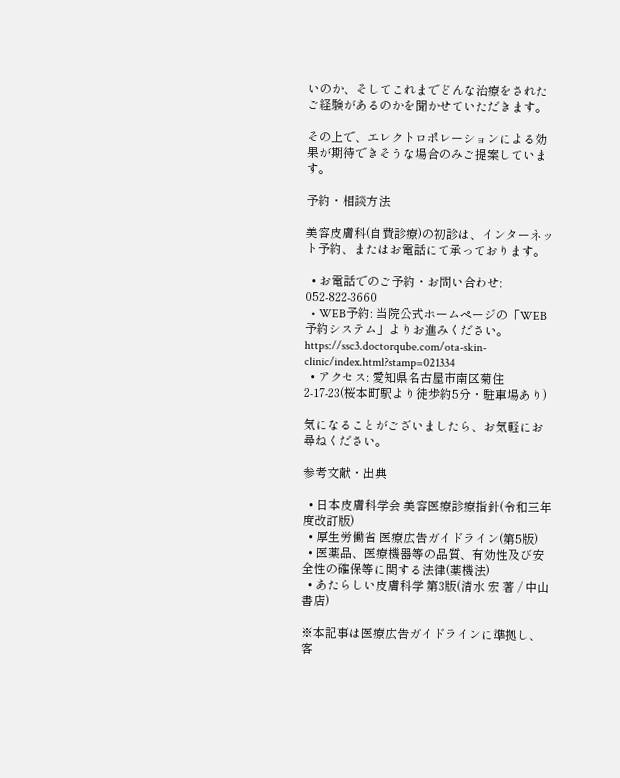いのか、そしてこれまでどんな治療をされたご経験があるのかを聞かせていただきます。

その上で、エレクトロポレーションによる効果が期待できそうな場合のみご提案しています。

予約・相談方法

美容皮膚科(自費診療)の初診は、インターネット予約、またはお電話にて承っております。

  • お電話でのご予約・お問い合わせ: 052-822-3660
  • WEB予約: 当院公式ホームページの「WEB予約システム」よりお進みください。https://ssc3.doctorqube.com/ota-skin-clinic/index.html?stamp=021334
  • アクセス: 愛知県名古屋市南区菊住2-17-23(桜本町駅より徒歩約5分・駐車場あり)

気になることがございましたら、お気軽にお尋ねください。

参考文献・出典

  • 日本皮膚科学会 美容医療診療指針(令和三年度改訂版)
  • 厚生労働省 医療広告ガイドライン(第5版)
  • 医薬品、医療機器等の品質、有効性及び安全性の確保等に関する法律(薬機法)
  • あたらしい皮膚科学 第3版(清水 宏 著 / 中山書店)

※本記事は医療広告ガイドラインに準拠し、客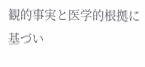観的事実と医学的根拠に基づい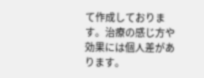て作成しております。治療の感じ方や効果には個人差があります。